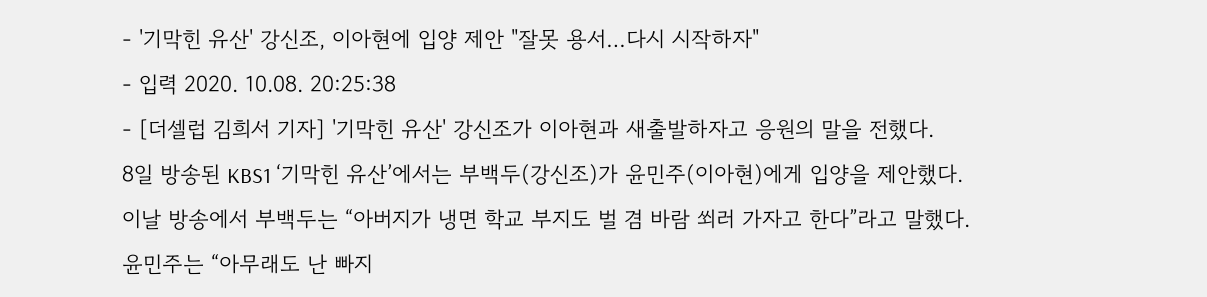- '기막힌 유산' 강신조, 이아현에 입양 제안 "잘못 용서…다시 시작하자"
- 입력 2020. 10.08. 20:25:38
- [더셀럽 김희서 기자] '기막힌 유산' 강신조가 이아현과 새출발하자고 응원의 말을 전했다.
8일 방송된 KBS1 ‘기막힌 유산’에서는 부백두(강신조)가 윤민주(이아현)에게 입양을 제안했다.
이날 방송에서 부백두는 “아버지가 냉면 학교 부지도 벌 겸 바람 쐬러 가자고 한다”라고 말했다.
윤민주는 “아무래도 난 빠지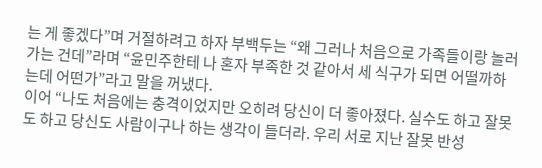는 게 좋겠다”며 거절하려고 하자 부백두는 “왜 그러나 처음으로 가족들이랑 놀러가는 건데”라며 “윤민주한테 나 혼자 부족한 것 같아서 세 식구가 되면 어떨까하는데 어떤가”라고 말을 꺼냈다.
이어 “나도 처음에는 충격이었지만 오히려 당신이 더 좋아졌다. 실수도 하고 잘못도 하고 당신도 사람이구나 하는 생각이 들더라. 우리 서로 지난 잘못 반성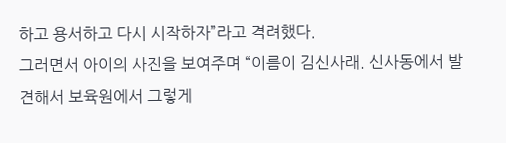하고 용서하고 다시 시작하자”라고 격려했다.
그러면서 아이의 사진을 보여주며 “이름이 김신사래. 신사동에서 발견해서 보육원에서 그렇게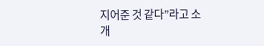지어준 것 같다”라고 소개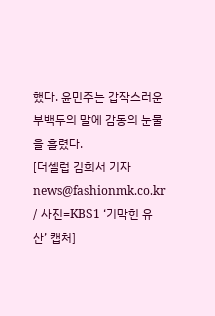했다. 윤민주는 갑작스러운 부백두의 말에 감동의 눈물을 흘렸다.
[더셀럽 김희서 기자 news@fashionmk.co.kr / 사진=KBS1 ‘기막힌 유산’ 캡처]